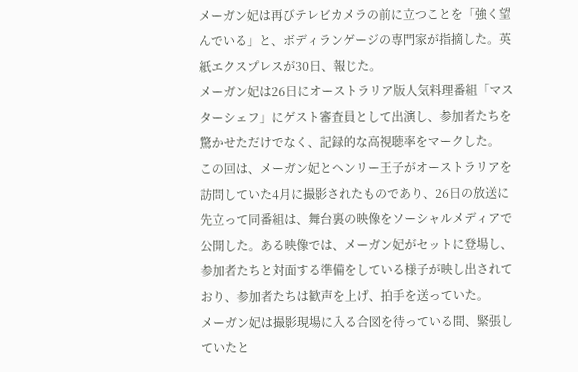メーガン妃は再びテレビカメラの前に立つことを「強く望んでいる」と、ボディランゲージの専門家が指摘した。英紙エクスプレスが30日、報じた。
メーガン妃は26日にオーストラリア版人気料理番組「マスターシェフ」にゲスト審査員として出演し、参加者たちを驚かせただけでなく、記録的な高視聴率をマークした。
この回は、メーガン妃とヘンリー王子がオーストラリアを訪問していた4月に撮影されたものであり、26日の放送に先立って同番組は、舞台裏の映像をソーシャルメディアで公開した。ある映像では、メーガン妃がセットに登場し、参加者たちと対面する準備をしている様子が映し出されており、参加者たちは歓声を上げ、拍手を送っていた。
メーガン妃は撮影現場に入る合図を待っている間、緊張していたと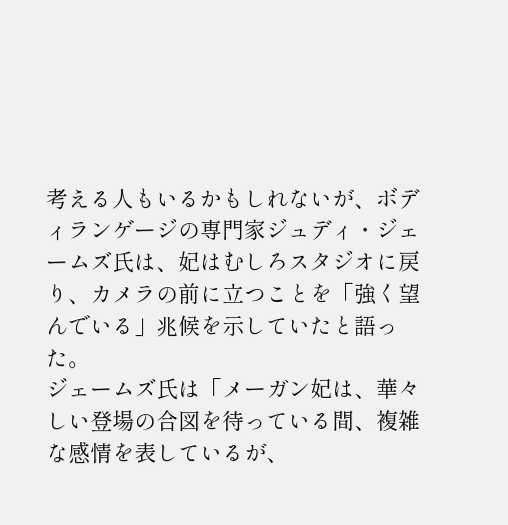考える人もいるかもしれないが、ボディランゲージの専門家ジュディ・ジェームズ氏は、妃はむしろスタジオに戻り、カメラの前に立つことを「強く望んでいる」兆候を示していたと語った。
ジェームズ氏は「メーガン妃は、華々しい登場の合図を待っている間、複雑な感情を表しているが、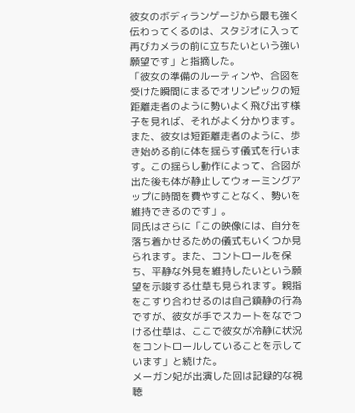彼女のボディランゲージから最も強く伝わってくるのは、スタジオに入って再びカメラの前に立ちたいという強い願望です」と指摘した。
「彼女の準備のルーティンや、合図を受けた瞬間にまるでオリンピックの短距離走者のように勢いよく飛び出す様子を見れば、それがよく分かります。また、彼女は短距離走者のように、歩き始める前に体を揺らす儀式を行います。この揺らし動作によって、合図が出た後も体が静止してウォーミングアップに時間を費やすことなく、勢いを維持できるのです」。
同氏はさらに「この映像には、自分を落ち着かせるための儀式もいくつか見られます。また、コントロールを保ち、平静な外見を維持したいという願望を示唆する仕草も見られます。親指をこすり合わせるのは自己鎮静の行為ですが、彼女が手でスカートをなでつける仕草は、ここで彼女が冷静に状況をコントロールしていることを示しています」と続けた。
メーガン妃が出演した回は記録的な視聴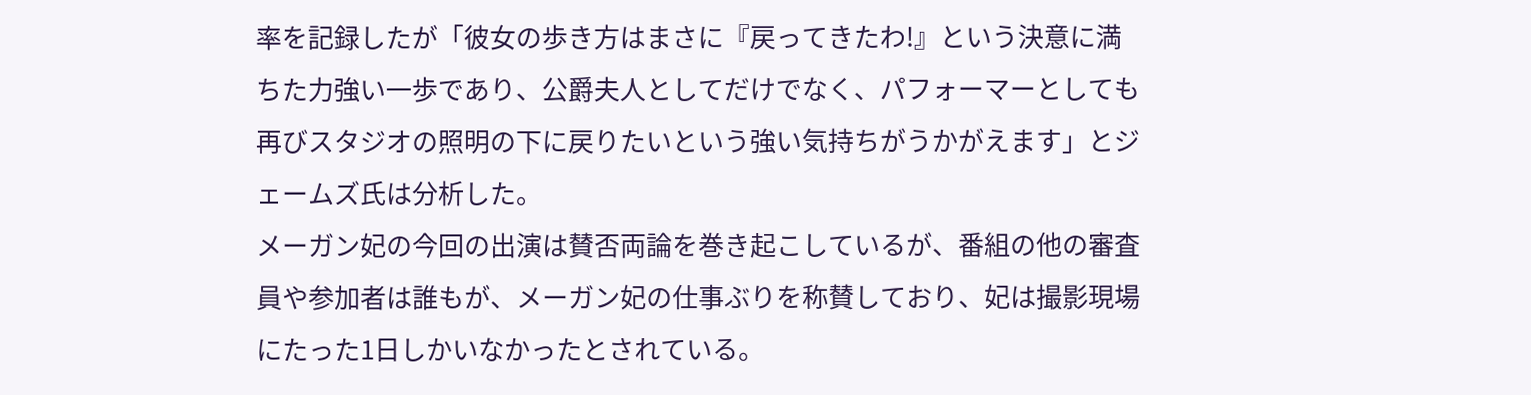率を記録したが「彼女の歩き方はまさに『戻ってきたわ!』という決意に満ちた力強い一歩であり、公爵夫人としてだけでなく、パフォーマーとしても再びスタジオの照明の下に戻りたいという強い気持ちがうかがえます」とジェームズ氏は分析した。
メーガン妃の今回の出演は賛否両論を巻き起こしているが、番組の他の審査員や参加者は誰もが、メーガン妃の仕事ぶりを称賛しており、妃は撮影現場にたった1日しかいなかったとされている。